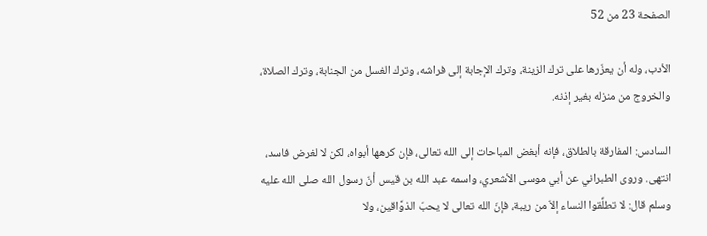الصفحة 23 من 52

الأدب، وله أن يعزّرها على ترك الزينة، وترك الإجابة إلى فراشه، وترك الغسل من الجنابة، وترك الصلاة، والخروج من منزله بغير إذنه.

السادس: المفارقة بالطلاق، فإنه أبغض المباحات إلى الله تعالى، فإن كرهها أبواه، لكن لا لغرض فاسد، انتهى. وروى الطبراني عن أبي موسى الأشعري، واسمه عبد الله بن قيس أنّ رسول الله صلى الله عليه وسلم قال: لا تطلِّقوا النساء إلاّ من ريبة، فإنّ الله تعالى لا يحبّ الذوَّاقين، ولا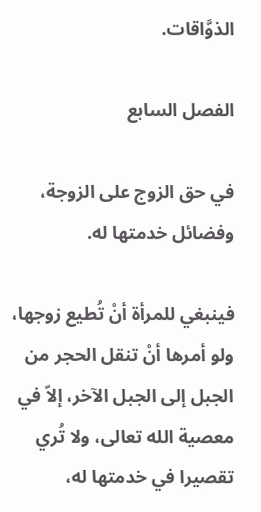الذوَّاقات.

الفصل السابع

في حق الزوج على الزوجة، وفضائل خدمتها له.

فينبغي للمرأة أنْ تُطيع زوجها، ولو أمرها أنْ تنقل الحجر من الجبل إلى الجبل الآخر، إلاّ في معصية الله تعالى، ولا تُري تقصيرا في خدمتها له،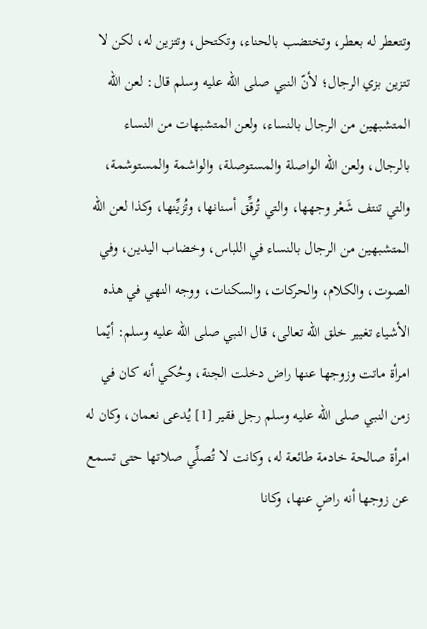وتتعطر له بعطر، وتختضب بالحناء، وتكتحل، وتتزين له، لكن لا تتزين بزي الرجال؛ لأنّ النبي صلى الله عليه وسلم قال: لعن الله المتشبهين من الرجال بالنساء، ولعن المتشبهات من النساء بالرجال، ولعن الله الواصلة والمستوصلة، والواشمة والمستوشمة، والتي تنتف شَعْر وجهها، والتي تُرقِّق أسنانها، وتُزيِّنها، وكذا لعن الله المتشبهين من الرجال بالنساء في اللباس، وخضاب اليدين، وفي الصوت، والكلام، والحركات، والسكنات، ووجه النهي في هذه الأشياء تغيير خلق الله تعالى، قال النبي صلى الله عليه وسلم: أيّما امرأة ماتت وزوجها عنها راض دخلت الجنة، وحُكي أنه كان في زمن النبي صلى الله عليه وسلم رجل فقير [1] يُدعى نعمان، وكان له امرأة صالحة خادمة طائعة له، وكانت لا تُصلِّي صلاتها حتى تسمع عن زوجها أنه راضٍ عنها، وكانا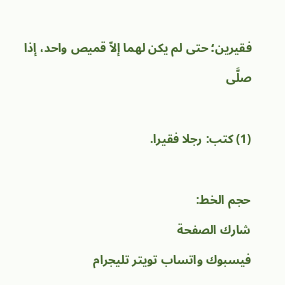فقيرين؛ حتى لم يكن لهما إلاّ قميص واحد، إذا صلَّى

(1) كتب: رجلا فقيرا.

حجم الخط:
شارك الصفحة
فيسبوك واتساب تويتر تليجرام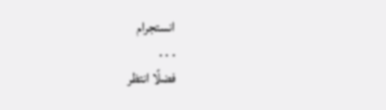انستجرام
. . .
فضلًا انتظر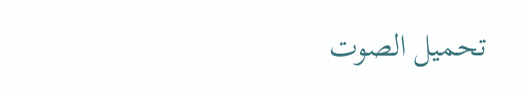تحميل الصوت